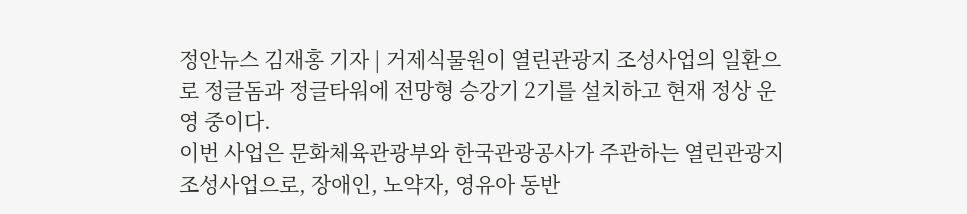정안뉴스 김재홍 기자 | 거제식물원이 열린관광지 조성사업의 일환으로 정글돔과 정글타워에 전망형 승강기 2기를 설치하고 현재 정상 운영 중이다.
이번 사업은 문화체육관광부와 한국관광공사가 주관하는 열린관광지 조성사업으로, 장애인, 노약자, 영유아 동반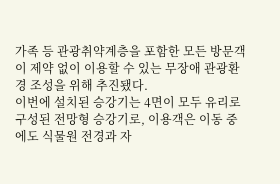가족 등 관광취약계층을 포함한 모든 방문객이 제약 없이 이용할 수 있는 무장애 관광환경 조성을 위해 추진됐다.
이번에 설치된 승강기는 4면이 모두 유리로 구성된 전망형 승강기로, 이용객은 이동 중에도 식물원 전경과 자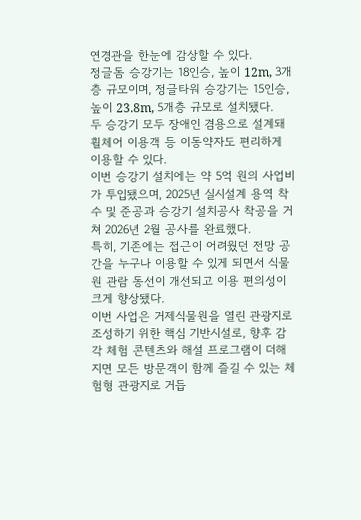연경관을 한눈에 감상할 수 있다.
정글돔 승강기는 18인승, 높이 12m, 3개층 규모이며, 정글타워 승강기는 15인승, 높이 23.8m, 5개층 규모로 설치됐다.
두 승강기 모두 장애인 겸용으로 설계돼 휠체어 이용객 등 이동약자도 편리하게 이용할 수 있다.
이번 승강기 설치에는 약 5억 원의 사업비가 투입됐으며, 2025년 실시설계 용역 착수 및 준공과 승강기 설치공사 착공을 거쳐 2026년 2월 공사를 완료했다.
특히, 기존에는 접근이 어려웠던 전망 공간을 누구나 이용할 수 있게 되면서 식물원 관람 동선이 개선되고 이용 편의성이 크게 향상됐다.
이번 사업은 거제식물원을 열린 관광지로 조성하기 위한 핵심 기반시설로, 향후 감각 체험 콘텐츠와 해설 프로그램이 더해지면 모든 방문객이 함께 즐길 수 있는 체험형 관광지로 거듭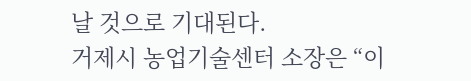날 것으로 기대된다.
거제시 농업기술센터 소장은 “이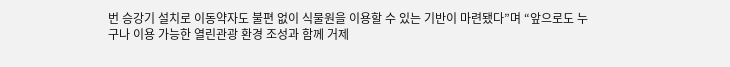번 승강기 설치로 이동약자도 불편 없이 식물원을 이용할 수 있는 기반이 마련됐다”며 “앞으로도 누구나 이용 가능한 열린관광 환경 조성과 함께 거제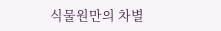식물원만의 차별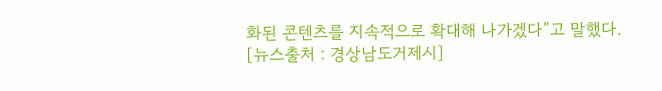화된 콘텐츠를 지속적으로 확대해 나가겠다”고 말했다.
[뉴스출처 : 경상남도거제시]